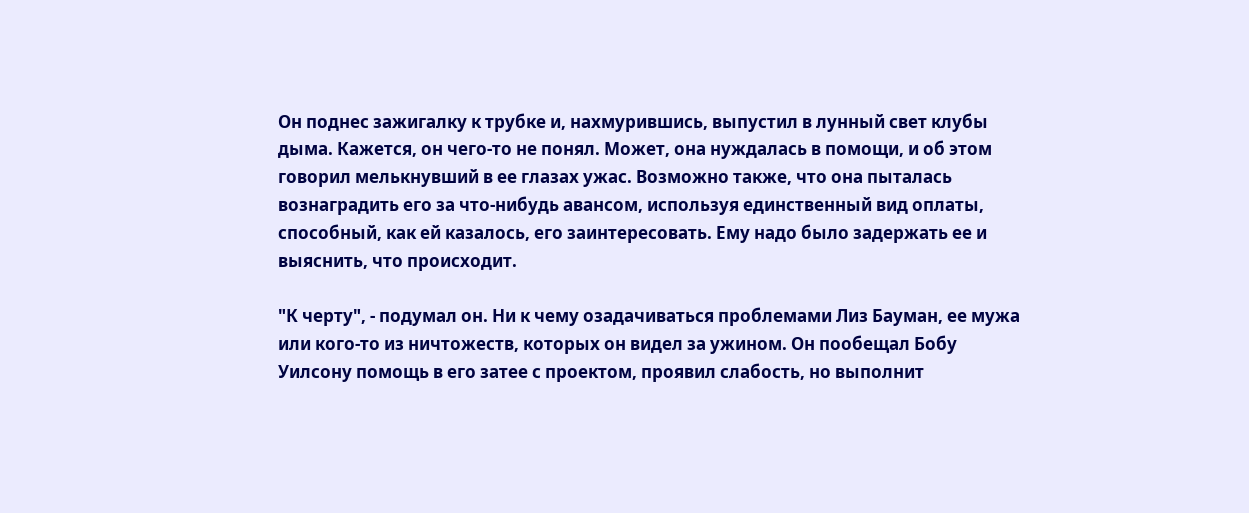Он поднес зажигалку к трубке и, нахмурившись, выпустил в лунный свет клубы дыма. Кажется, он чего-то не понял. Может, она нуждалась в помощи, и об этом говорил мелькнувший в ее глазах ужас. Возможно также, что она пыталась вознаградить его за что-нибудь авансом, используя единственный вид оплаты, способный, как ей казалось, его заинтересовать. Ему надо было задержать ее и выяснить, что происходит.

"К черту", - подумал он. Ни к чему озадачиваться проблемами Лиз Бауман, ее мужа или кого-то из ничтожеств, которых он видел за ужином. Он пообещал Бобу Уилсону помощь в его затее с проектом, проявил слабость, но выполнит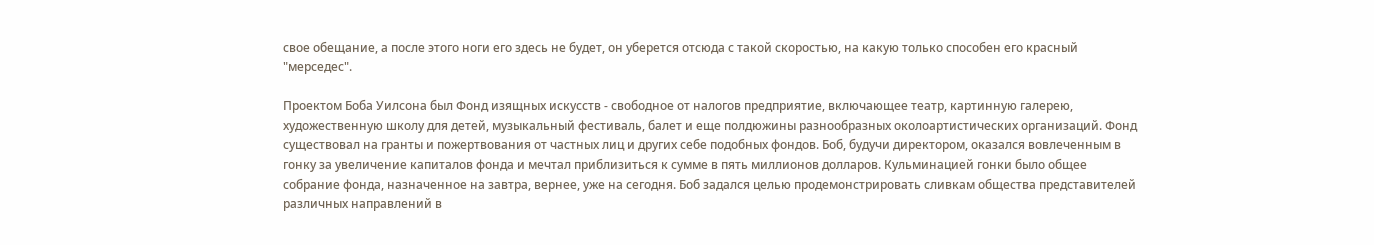свое обещание, а после этого ноги его здесь не будет, он уберется отсюда с такой скоростью, на какую только способен его красный "мерседес".

Проектом Боба Уилсона был Фонд изящных искусств - свободное от налогов предприятие, включающее театр, картинную галерею, художественную школу для детей, музыкальный фестиваль, балет и еще полдюжины разнообразных околоартистических организаций. Фонд существовал на гранты и пожертвования от частных лиц и других себе подобных фондов. Боб, будучи директором, оказался вовлеченным в гонку за увеличение капиталов фонда и мечтал приблизиться к сумме в пять миллионов долларов. Кульминацией гонки было общее собрание фонда, назначенное на завтра, вернее, уже на сегодня. Боб задался целью продемонстрировать сливкам общества представителей различных направлений в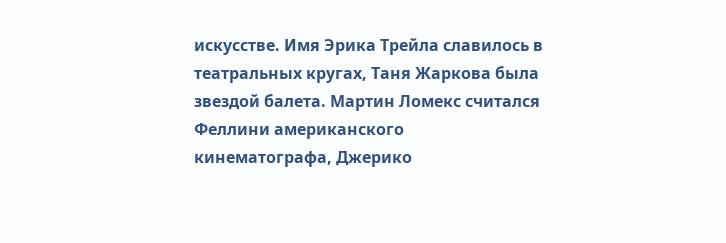искусстве. Имя Эрика Трейла славилось в театральных кругах, Таня Жаркова была звездой балета. Мартин Ломекс считался Феллини американского кинематографа, Джерико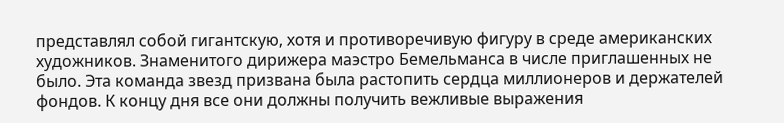представлял собой гигантскую, хотя и противоречивую фигуру в среде американских художников. Знаменитого дирижера маэстро Бемельманса в числе приглашенных не было. Эта команда звезд призвана была растопить сердца миллионеров и держателей фондов. К концу дня все они должны получить вежливые выражения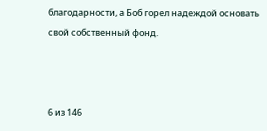благодарности, а Боб горел надеждой основать свой собственный фонд.



6 из 146